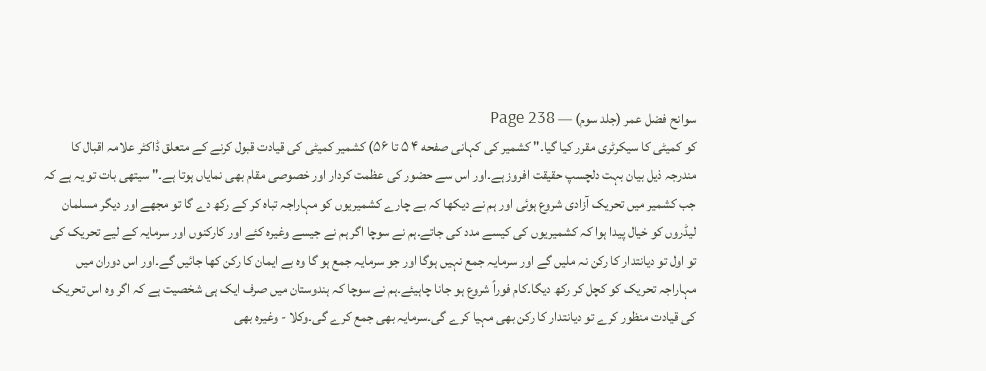سوانح فضل عمر (جلد سوم) — Page 238
کو کمیٹی کا سیکرٹری مقرر کیا گیا۔" کشمیر کی کہانی صفحه ۴ ۵ تا ۵۶) کشمیر کمیٹی کی قیادت قبول کرنے کے متعلق ڈاکٹر علامہ اقبال کا مندرجہ ذیل بیان بہت دلچسپ حقیقت افروز ہے۔اور اس سے حضور کی عظمت کردار اور خصوصی مقام بھی نمایاں ہوتا ہے۔" سیتھی بات تو یہ ہے کہ جب کشمیر میں تحریک آزادی شروع ہوئی اور ہم نے دیکھا کہ بے چارے کشمیریوں کو مہاراجہ تباہ کر کے رکھ دے گا تو مجھے اور دیگر مسلمان لیڈروں کو خیال پیدا ہوا کہ کشمیریوں کی کیسے مدد کی جاتے۔ہم نے سوچا اگر ہم نے جیسے وغیرہ کئے اور کارکنوں اور سرمایہ کے لیے تحریک کی تو اول تو دیانتدار کا رکن نہ ملیں گے اور سرمایہ جمع نہیں ہوگا اور جو سرمایہ جمع ہو گا وہ بے ایمان کا رکن کھا جائیں گے۔اور اس دوران میں مہاراجہ تحریک کو کچل کر رکھ دیگا۔کام فوراً شروع ہو جانا چاہیئے۔ہم نے سوچا کہ ہندوستان میں صرف ایک ہی شخصیت ہے کہ اگر وہ اس تحریک کی قیادت منظور کرے تو دیانتدار کا رکن بھی مہیا کرے گی۔سرمایہ بھی جمع کرے گی۔وکلا - وغیرہ بھی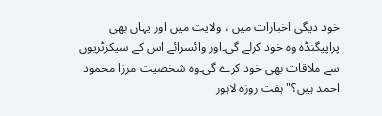خود دیگی اخبارات میں ، ولایت میں اور یہاں بھی پراپیگنڈہ وہ خود کرلے گی۔اور وائسرائے اس کے سیکرٹریوں سے ملاقات بھی خود کرے گی۔وہ شخصیت مرزا محمود احمد ہیں؟" ہفت روزہ لاہور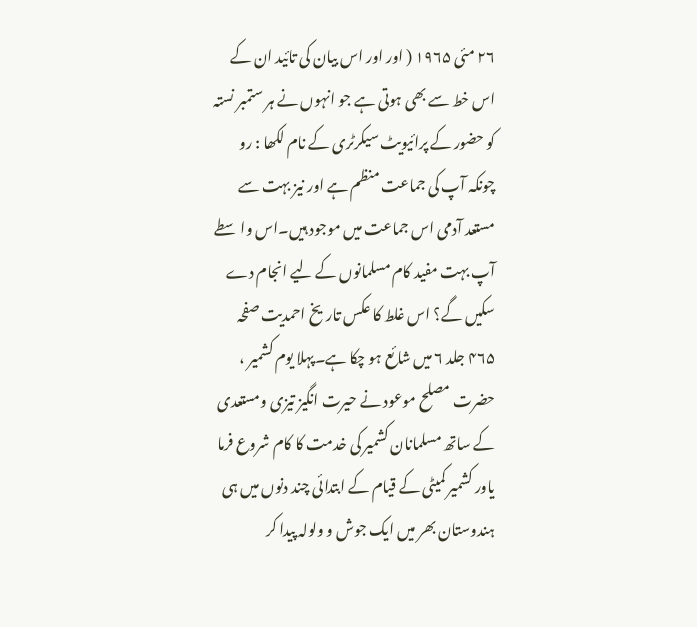۲۶ مئی ۱۹۶۵ ( اور اور اس بیان کی تائید ان کے اس خط سے بھی ہوتی ہے جو انہوں نے ہر ستمبر نستہ کو حضور کے پرائیویٹ سیکرٹری کے نام لکھا : رو چونکہ آپ کی جماعت منظم ہے اور نیز بہت سے مستعد آدمی اس جماعت میں موجود ہیں۔اس واسطے آپ بہت مفید کام مسلمانوں کے لیے انجام دے سکیں گے؟ اس غلط کا عکس تاریخ احمدیت صفحہ ۴۶۵ جلد ۶ میں شائع ہو چکا ہے۔پہلا یوم کشمیر ، حضرت مصلح موعود نے حیرت انگیز تیزی ومستعدی کے ساتھ مسلمانان کشمیر کی خدمت کا کام شروع فرما یاور کشمیر کمیٹی کے قیام کے ابتدائی چند دنوں میں ہی ہندوستان بھر میں ایک جوش و ولولہ پیدا کر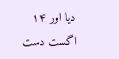دیا اور ۱۴ اگست دست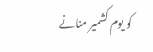کو یوم کشمیر منانے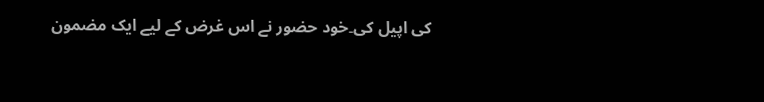کی اپیل کی۔خود حضور نے اس غرض کے لیے ایک مضمون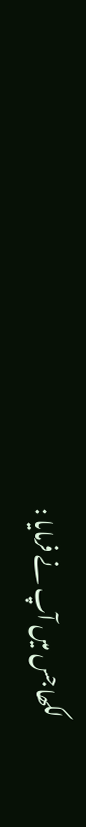لکھا جس میں آپ نے فرمایا :